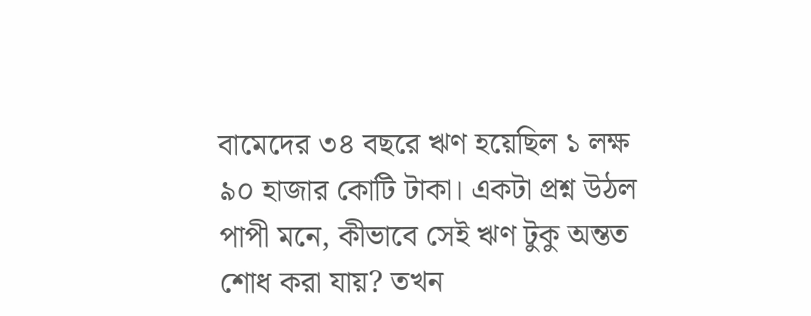বামেদের ৩৪ বছরে ঋণ হয়েছিল ১ লক্ষ ৯০ হাজার কোটি টাকা। একটা প্রশ্ন উঠল পাপী মনে, কীভাবে সেই ঋণ টুকু অন্তত শোধ করা যায়? তখন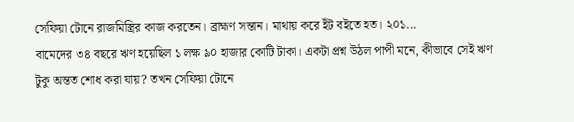সেফিয়া টোনে রাজমিস্ত্রির কাজ করতেন। ব্রাহ্মণ সন্তান। মাথায় করে ইঁট বইতে হত। ২০১...
বামেদের ৩৪ বছরে ঋণ হয়েছিল ১ লক্ষ ৯০ হাজার কোটি টাকা। একটা প্রশ্ন উঠল পাপী মনে, কীভাবে সেই ঋণ টুকু অন্তত শোধ করা যায়? তখন সেফিয়া টোনে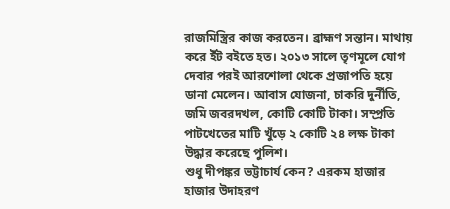রাজমিস্ত্রির কাজ করতেন। ব্রাহ্মণ সন্তান। মাথায় করে ইঁট বইতে হত। ২০১৩ সালে তৃণমূলে যোগ দেবার পরই আরশোলা থেকে প্রজাপতি হয়ে ডানা মেলেন। আবাস যোজনা, চাকরি দুর্নীতি, জমি জবরদখল, কোটি কোটি টাকা। সম্প্রতি পাটখেতের মাটি খুঁড়ে ২ কোটি ২৪ লক্ষ টাকা উদ্ধার করেছে পুলিশ।
শুধু দীপঙ্কর ভট্টাচার্য কেন? এরকম হাজার হাজার উদাহরণ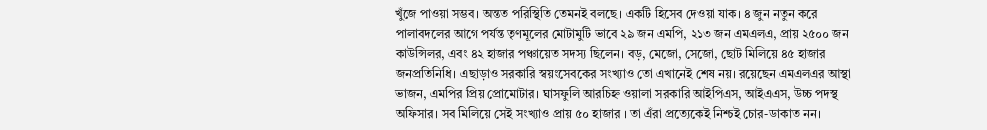খুঁজে পাওয়া সম্ভব। অন্তত পরিস্থিতি তেমনই বলছে। একটি হিসেব দেওয়া যাক। ৪ জুন নতুন করে পালাবদলের আগে পর্যন্ত তৃণমূলের মোটামুটি ভাবে ২৯ জন এমপি, ২১৩ জন এমএলএ, প্রায় ২৫০০ জন কাউন্সিলর, এবং ৪২ হাজার পঞ্চায়েত সদস্য ছিলেন। বড়, মেজো, সেজো, ছোট মিলিয়ে ৪৫ হাজার জনপ্রতিনিধি। এছাড়াও সরকারি স্বয়ংসেবকের সংখ্যাও তো এখানেই শেষ নয়। রয়েছেন এমএলএর আস্থা ভাজন, এমপির প্রিয় প্রোমোটার। ঘাসফুলি আরচিহ্ন ওয়ালা সরকারি আইপিএস, আইএএস, উচ্চ পদস্থ অফিসার। সব মিলিয়ে সেই সংখ্যাও প্রায় ৫০ হাজার । তা এঁরা প্রত্যেকেই নিশ্চই চোর-ডাকাত নন।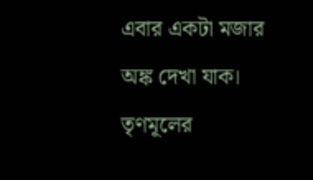এবার একটা মজার অঙ্ক দেখা যাক। তৃণমূলের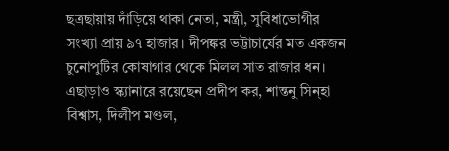ছত্রছায়ায় দাঁড়িয়ে থাকা নেতা, মন্ত্রী, সুবিধাভোগীর সংখ্যা প্রায় ৯৭ হাজার। দীপঙ্কর ভট্টাচার্যের মত একজন চুনোপুটির কোষাগার থেকে মিলল সাত রাজার ধন। এছাড়াও স্ক্যানারে রয়েছেন প্রদীপ কর, শান্তনু সিন্হা বিশ্বাস, দিলীপ মণ্ডল,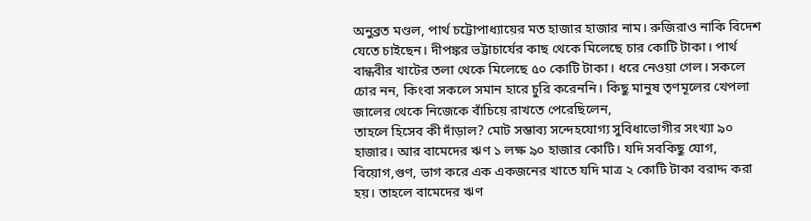অনুব্রত মণ্ডল, পার্থ চট্টোপাধ্যায়ের মত হাজার হাজার নাম। রুজিরাও নাকি বিদেশ যেতে চাইছেন। দীপঙ্কর ভট্টাচার্যের কাছ থেকে মিলেছে চার কোটি টাকা। পার্থ বান্ধবীর খাটের তলা থেকে মিলেছে ৫০ কোটি টাকা। ধরে নেওয়া গেল। সকলে চোর নন, কিংবা সকলে সমান হারে চুরি করেননি। কিছু মানুষ তৃণমূলের খেপলা জালের থেকে নিজেকে বাঁচিয়ে রাখতে পেরেছিলেন,
তাহলে হিসেব কী দাঁড়াল? মোট সম্ভাব্য সন্দেহযোগ্য সুবিধাভোগীর সংখ্যা ৯০ হাজার। আর বামেদের ঋণ ১ লক্ষ ৯০ হাজার কোটি। যদি সবকিছু যোগ, বিয়োগ,গুণ, ভাগ করে এক একজনের খাতে যদি মাত্র ২ কোটি টাকা বরাদ্দ করা হয়। তাহলে বামেদের ঋণ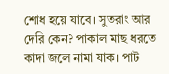শোধ হয়ে যাবে। সুতরাং আর দেরি কেন? পাকাল মাছ ধরতে কাদা জলে নামা যাক। পাট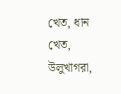খেত, ধান খেত, উলুখাগরা,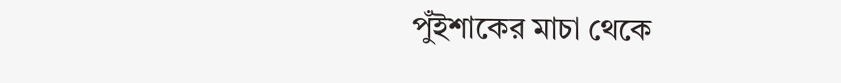পুঁইশাকের মাচা থেকে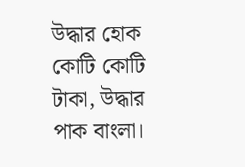উদ্ধার হোক কোটি কোটি টাকা, উদ্ধার পাক বাংলা।